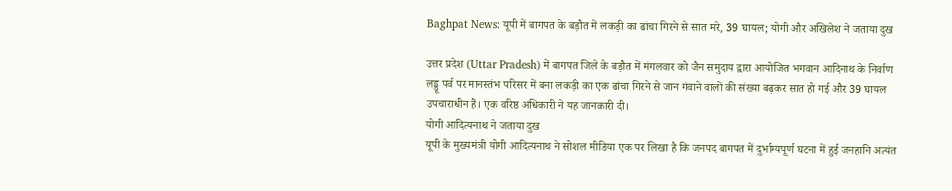Baghpat News: यूपी में बागपत के बड़ौत में लकड़ी का ढांचा गिरने से सात मरे, 39 घायल; योगी और अखिलेश ने जताया दुख

उत्तर प्रदेश (Uttar Pradesh) में बागपत जिले के बड़ौत में मंगलवार को जैन समुदाय द्वारा आयोजित भगवान आदिनाथ के निर्वाण लड्डू पर्व पर मानस्तंभ परिसर में बना लकड़ी का एक ढांचा गिरने से जान गंवाने वालों की संख्या बढ़कर सात हो गई और 39 घायल उपचाराधीन हैं। एक वरिष्ठ अधिकारी ने यह जानकारी दी।
योगी आदित्यनाथ ने जताया दुख
यूपी के मुख्यमंत्री योगी आदित्यनाथ ने सोशल मीडिया एक पर लिखा है कि जनपद बागपत में दुर्भाग्यपूर्ण घटना में हुई जनहानि अत्यंत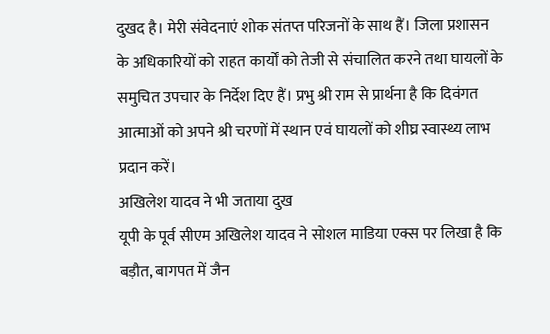दुखद है। मेरी संवेदनाएं शोक संतप्त परिजनों के साथ हैं। जिला प्रशासन के अधिकारियों को राहत कार्यों को तेजी से संचालित करने तथा घायलों के समुचित उपचार के निर्देश दिए हैं। प्रभु श्री राम से प्रार्थना है कि दिवंगत आत्माओं को अपने श्री चरणों में स्थान एवं घायलों को शीघ्र स्वास्थ्य लाभ प्रदान करें।
अखिलेश यादव ने भी जताया दुख
यूपी के पूर्व सीएम अखिलेश यादव ने सोशल माडिया एक्स पर लिखा है कि बड़ौत, बागपत में जैन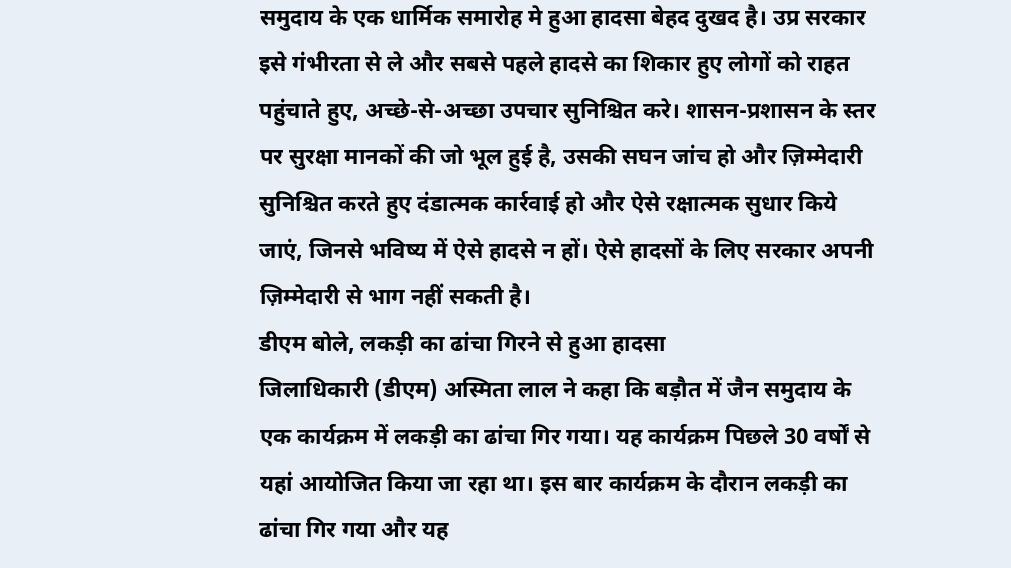समुदाय के एक धार्मिक समारोह मे हुआ हादसा बेहद दुखद है। उप्र सरकार इसे गंभीरता से ले और सबसे पहले हादसे का शिकार हुए लोगों को राहत पहुंचाते हुए, अच्छे-से-अच्छा उपचार सुनिश्चित करे। शासन-प्रशासन के स्तर पर सुरक्षा मानकों की जो भूल हुई है, उसकी सघन जांच हो और ज़िम्मेदारी सुनिश्चित करते हुए दंडात्मक कार्रवाई हो और ऐसे रक्षात्मक सुधार किये जाएं, जिनसे भविष्य में ऐसे हादसे न हों। ऐसे हादसों के लिए सरकार अपनी ज़िम्मेदारी से भाग नहीं सकती है।
डीएम बोले, लकड़ी का ढांचा गिरने से हुआ हादसा
जिलाधिकारी (डीएम) अस्मिता लाल ने कहा कि बड़ौत में जैन समुदाय के एक कार्यक्रम में लकड़ी का ढांचा गिर गया। यह कार्यक्रम पिछले 30 वर्षों से यहां आयोजित किया जा रहा था। इस बार कार्यक्रम के दौरान लकड़ी का ढांचा गिर गया और यह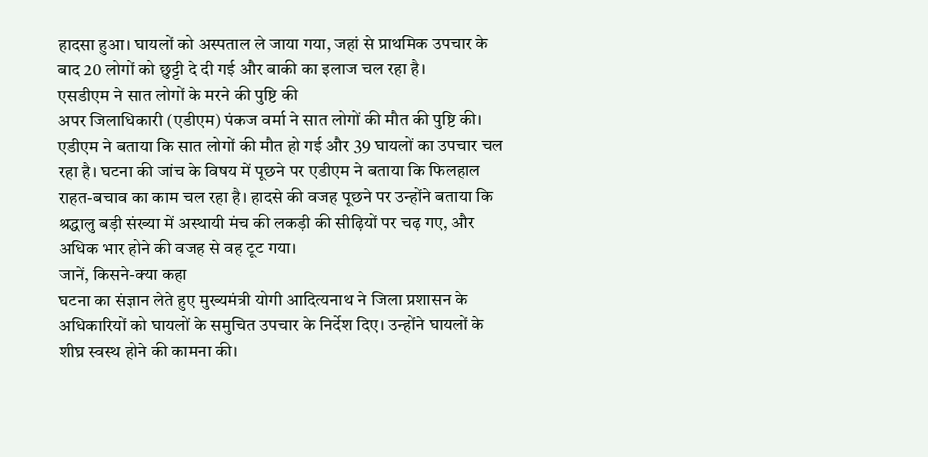हादसा हुआ। घायलों को अस्पताल ले जाया गया, जहां से प्राथमिक उपचार के बाद 20 लोगों को छुट्टी दे दी गई और बाकी का इलाज चल रहा है।
एसडीएम ने सात लोगों के मरने की पुष्टि की
अपर जिलाधिकारी (एडीएम) पंकज वर्मा ने सात लोगों की मौत की पुष्टि की। एडीएम ने बताया कि सात लोगों की मौत हो गई और 39 घायलों का उपचार चल रहा है। घटना की जांच के विषय में पूछने पर एडीएम ने बताया कि फिलहाल राहत-बचाव का काम चल रहा है। हादसे की वजह पूछने पर उन्होंने बताया कि श्रद्धालु बड़ी संख्या में अस्थायी मंच की लकड़ी की सीढ़ियों पर चढ़ गए, और अधिक भार होने की वजह से वह टूट गया।
जानें, किसने-क्या कहा
घटना का संज्ञान लेते हुए मुख्यमंत्री योगी आदित्यनाथ ने जिला प्रशासन के अधिकारियों को घायलों के समुचित उपचार के निर्देश दिए। उन्होंने घायलों के शीघ्र स्वस्थ होने की कामना की।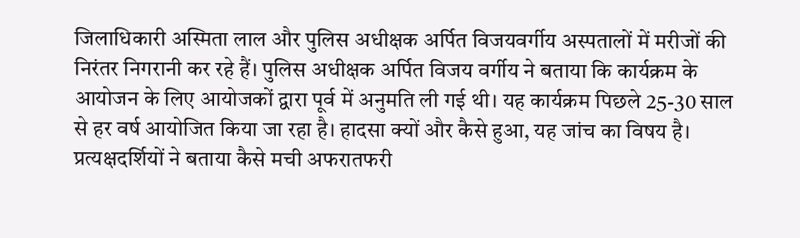जिलाधिकारी अस्मिता लाल और पुलिस अधीक्षक अर्पित विजयवर्गीय अस्पतालों में मरीजों की निरंतर निगरानी कर रहे हैं। पुलिस अधीक्षक अर्पित विजय वर्गीय ने बताया कि कार्यक्रम के आयोजन के लिए आयोजकों द्वारा पूर्व में अनुमति ली गई थी। यह कार्यक्रम पिछले 25-30 साल से हर वर्ष आयोजित किया जा रहा है। हादसा क्यों और कैसे हुआ, यह जांच का विषय है।
प्रत्यक्षदर्शियों ने बताया कैसे मची अफरातफरी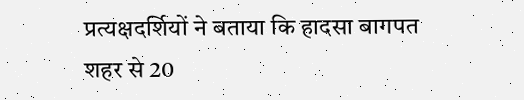प्रत्यक्षदर्शियों ने बताया कि हादसा बागपत शहर से 20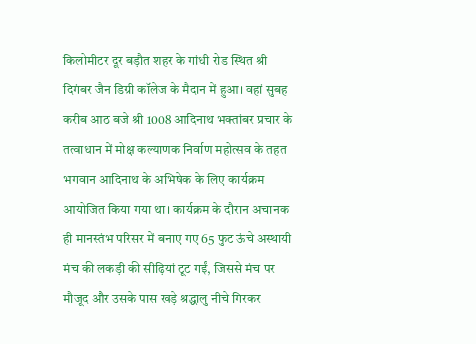किलोमीटर दूर बड़ौत शहर के गांधी रोड स्थित श्री दिगंबर जैन डिग्री कॉलेज के मैदान में हुआ। वहां सुबह करीब आठ बजे श्री 1008 आदिनाथ भक्तांबर प्रचार के तत्वाधान में मोक्ष कल्याणक निर्वाण महोत्सव के तहत भगवान आदिनाथ के अभिषेक के लिए कार्यक्रम आयोजित किया गया था। कार्यक्रम के दौरान अचानक ही मानस्तंभ परिसर में बनाए गए 65 फुट ऊंचे अस्थायी मंच की लकड़ी की सीढ़ियां टूट गईं, जिससे मंच पर मौजूद और उसके पास खड़े श्रद्धालु नीचे गिरकर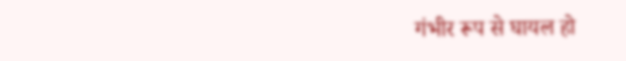गंभीर रूप से घायल हो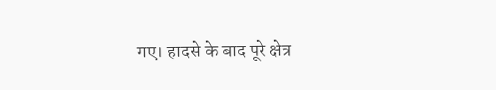गए। हादसे के बाद पूरे क्षेत्र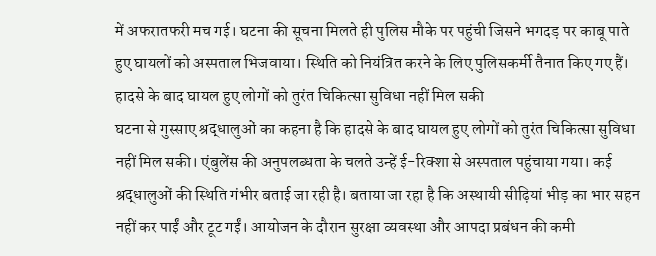में अफरातफरी मच गई। घटना की सूचना मिलते ही पुलिस मौके पर पहुंची जिसने भगदड़ पर काबू पाते हुए घायलों को अस्पताल भिजवाया। स्थिति को नियंत्रित करने के लिए पुलिसकर्मी तैनात किए गए हैं।
हादसे के बाद घायल हुए लोगों को तुरंत चिकित्सा सुविधा नहीं मिल सकी
घटना से गुस्साए श्रद्धालुओं का कहना है कि हादसे के बाद घायल हुए लोगों को तुरंत चिकित्सा सुविधा नहीं मिल सकी। एंबुलेंस की अनुपलब्धता के चलते उन्हें ई-रिक्शा से अस्पताल पहुंचाया गया। कई श्रद्धालुओं की स्थिति गंभीर बताई जा रही है। बताया जा रहा है कि अस्थायी सीढ़ियां भीड़ का भार सहन नहीं कर पाईं और टूट गईं। आयोजन के दौरान सुरक्षा व्यवस्था और आपदा प्रबंधन की कमी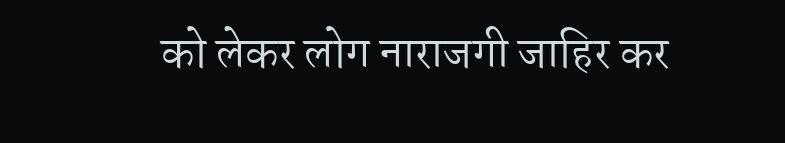को लेकर लोग नाराजगी जाहिर कर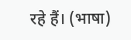रहे हैं। (भाषा)